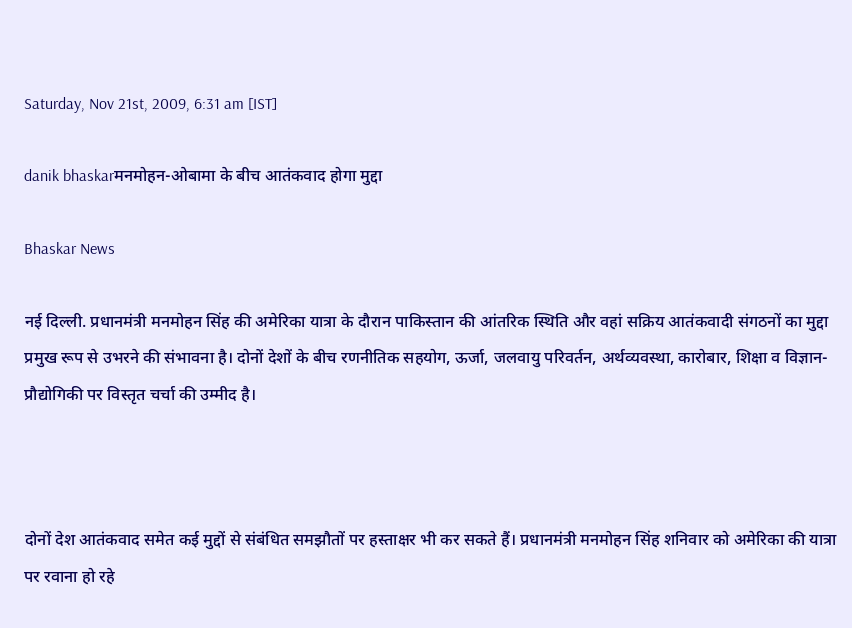Saturday, Nov 21st, 2009, 6:31 am [IST]

danik bhaskarमनमोहन-ओबामा के बीच आतंकवाद होगा मुद्दा

Bhaskar News

नई दिल्ली. प्रधानमंत्री मनमोहन सिंह की अमेरिका यात्रा के दौरान पाकिस्तान की आंतरिक स्थिति और वहां सक्रिय आतंकवादी संगठनों का मुद्दा प्रमुख रूप से उभरने की संभावना है। दोनों देशों के बीच रणनीतिक सहयोग, ऊर्जा, जलवायु परिवर्तन, अर्थव्यवस्था, कारोबार, शिक्षा व विज्ञान-प्रौद्योगिकी पर विस्तृत चर्चा की उम्मीद है।



दोनों देश आतंकवाद समेत कई मुद्दों से संबंधित समझौतों पर हस्ताक्षर भी कर सकते हैं। प्रधानमंत्री मनमोहन सिंह शनिवार को अमेरिका की यात्रा पर रवाना हो रहे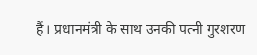हैं। प्रधानमंत्री के साथ उनकी पत्नी गुरशरण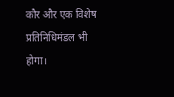कौर और एक विशेष प्रतिनिधिमंडल भी होगा।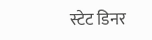स्टेट डिनर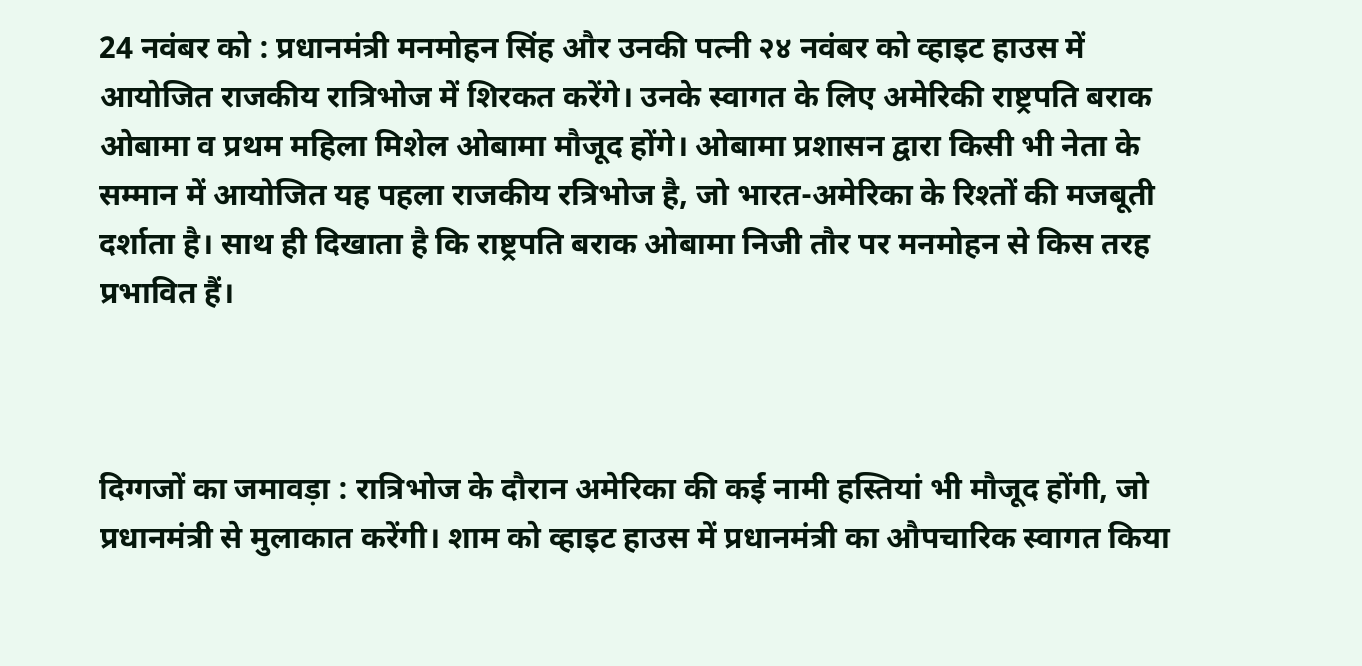24 नवंबर को : प्रधानमंत्री मनमोहन सिंह और उनकी पत्नी २४ नवंबर को व्हाइट हाउस में आयोजित राजकीय रात्रिभोज में शिरकत करेंगे। उनके स्वागत के लिए अमेरिकी राष्ट्रपति बराक ओबामा व प्रथम महिला मिशेल ओबामा मौजूद होंगे। ओबामा प्रशासन द्वारा किसी भी नेता के सम्मान में आयोजित यह पहला राजकीय रत्रिभोज है, जो भारत-अमेरिका के रिश्तों की मजबूती दर्शाता है। साथ ही दिखाता है कि राष्ट्रपति बराक ओबामा निजी तौर पर मनमोहन से किस तरह प्रभावित हैं।



दिग्गजों का जमावड़ा : रात्रिभोज के दौरान अमेरिका की कई नामी हस्तियां भी मौजूद होंगी, जो प्रधानमंत्री से मुलाकात करेंगी। शाम को व्हाइट हाउस में प्रधानमंत्री का औपचारिक स्वागत किया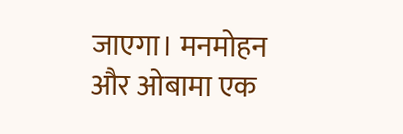जाएगा। मनमोहन और ओबामा एक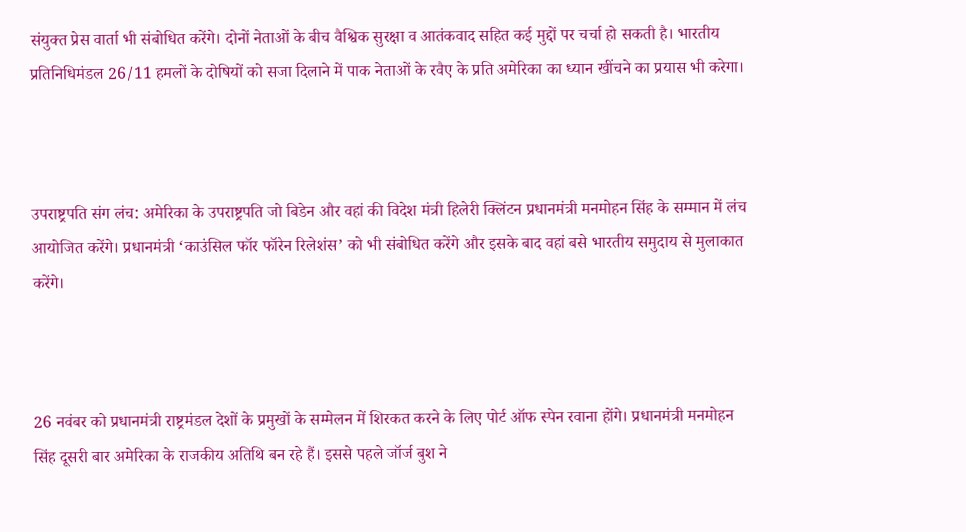संयुक्त प्रेस वार्ता भी संबोधित करेंगे। दोनों नेताओं के बीच वैश्विक सुरक्षा व आतंकवाद सहित कई मुद्दों पर चर्चा हो सकती है। भारतीय प्रतिनिधिमंडल 26/11 हमलों के दोषियों को सजा दिलाने में पाक नेताओं के रवैए के प्रति अमेरिका का ध्यान खींचने का प्रयास भी करेगा।



उपराष्ट्रपति संग लंच: अमेरिका के उपराष्ट्रपति जो बिडेन और वहां की विदेश मंत्री हिलेरी क्लिंटन प्रधानमंत्री मनमोहन सिंह के सम्मान में लंच आयोजित करेंगे। प्रधानमंत्री ‘काउंसिल फॉर फॉरेन रिलेशंस’ को भी संबोधित करेंगे और इसके बाद वहां बसे भारतीय समुदाय से मुलाकात करेंगे।



26 नवंबर को प्रधानमंत्री राष्ट्रमंडल देशों के प्रमुखों के सम्मेलन में शिरकत करने के लिए पोर्ट ऑफ स्पेन रवाना होंगे। प्रधानमंत्री मनमोहन सिंह दूसरी बार अमेरिका के राजकीय अतिथि बन रहे हैं। इससे पहले जॉर्ज बुश ने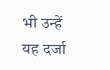भी उन्हें यह दर्जा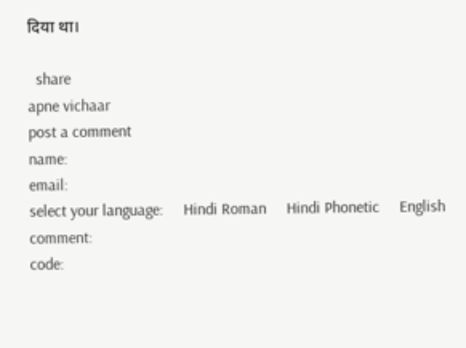दिया था।

  share
apne vichaar
post a comment
name:
email:
select your language:     Hindi Roman     Hindi Phonetic     English
comment:
code: